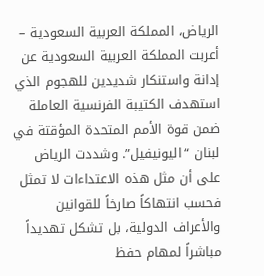الرياض، المملكة العربية السعودية – أعربت المملكة العربية السعودية عن إدانة واستنكار شديدين للهجوم الذي استهدف الكتيبة الفرنسية العاملة ضمن قوة الأمم المتحدة المؤقتة في لبنان “اليونيفيل”. وشددت الرياض على أن مثل هذه الاعتداءات لا تمثل فحسب انتهاكاً صارخاً للقوانين والأعراف الدولية، بل تشكل تهديداً مباشراً لمهام حفظ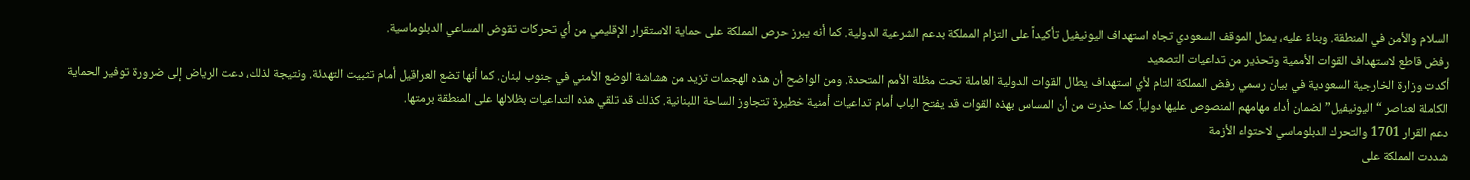السلام والأمن في المنطقة. وبناءً عليه، يمثل الموقف السعودي تجاه استهداف اليونيفيل تأكيداً على التزام المملكة بدعم الشرعية الدولية. كما أنه يبرز حرص المملكة على حماية الاستقرار الإقليمي من أي تحركات تقوض المساعي الدبلوماسية.
رفض قاطع لاستهداف القوات الأممية وتحذير من تداعيات التصعيد
أكدت وزارة الخارجية السعودية في بيان رسمي رفض المملكة التام لأي استهداف يطال القوات الدولية العاملة تحت مظلة الأمم المتحدة. ومن الواضح أن هذه الهجمات تزيد من هشاشة الوضع الأمني في جنوب لبنان. كما أنها تضع العراقيل أمام تثبيت التهدئة. ونتيجة لذلك، دعت الرياض إلى ضرورة توفير الحماية الكاملة لعناصر “اليونيفيل” لضمان أداء مهامهم المنصوص عليها دولياً. كما حذرت من أن المساس بهذه القوات قد يفتح الباب أمام تداعيات أمنية خطيرة تتجاوز الساحة اللبنانية. كذلك قد تلقي هذه التداعيات بظلالها على المنطقة برمتها.
دعم القرار 1701 والتحرك الدبلوماسي لاحتواء الأزمة
شددت المملكة على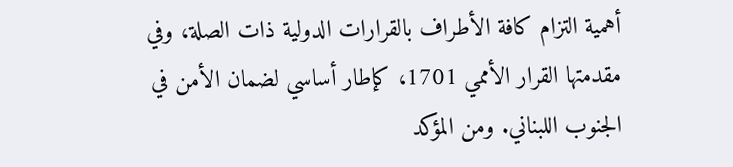أهمية التزام كافة الأطراف بالقرارات الدولية ذات الصلة، وفي مقدمتها القرار الأممي 1701، كإطار أساسي لضمان الأمن في الجنوب اللبناني. ومن المؤكد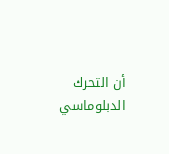أن التحرك الدبلوماسي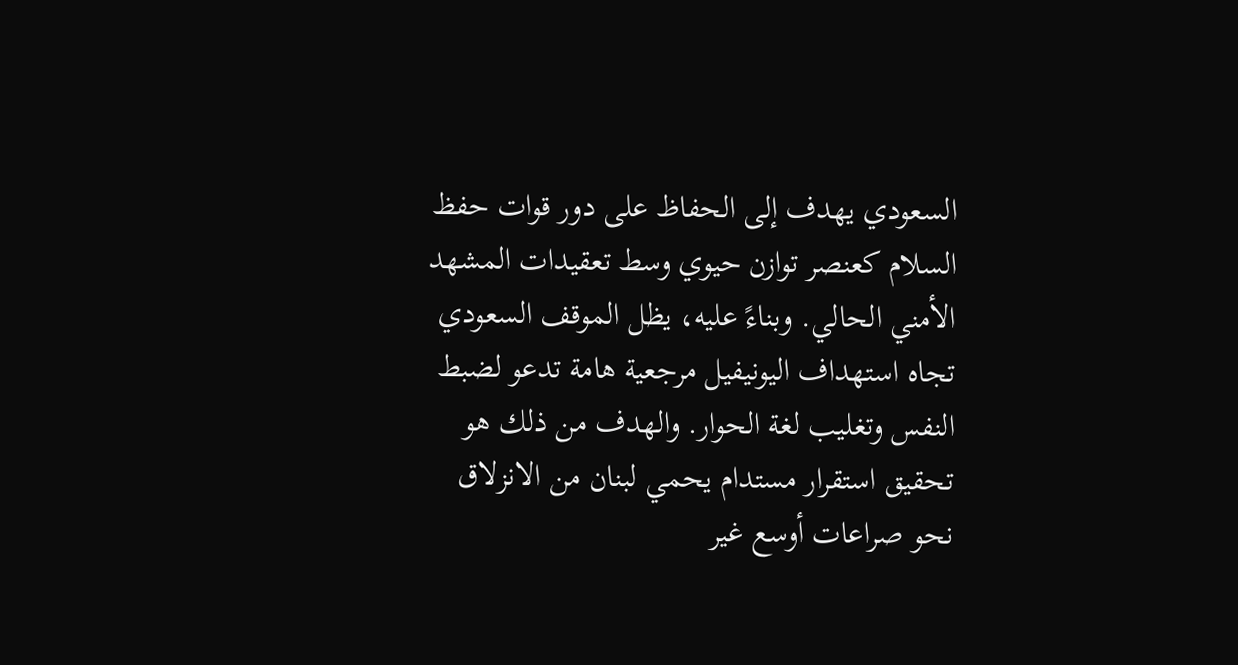السعودي يهدف إلى الحفاظ على دور قوات حفظ السلام كعنصر توازن حيوي وسط تعقيدات المشهد الأمني الحالي. وبناءً عليه، يظل الموقف السعودي تجاه استهداف اليونيفيل مرجعية هامة تدعو لضبط النفس وتغليب لغة الحوار. والهدف من ذلك هو تحقيق استقرار مستدام يحمي لبنان من الانزلاق نحو صراعات أوسع غير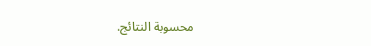محسوبة النتائج.